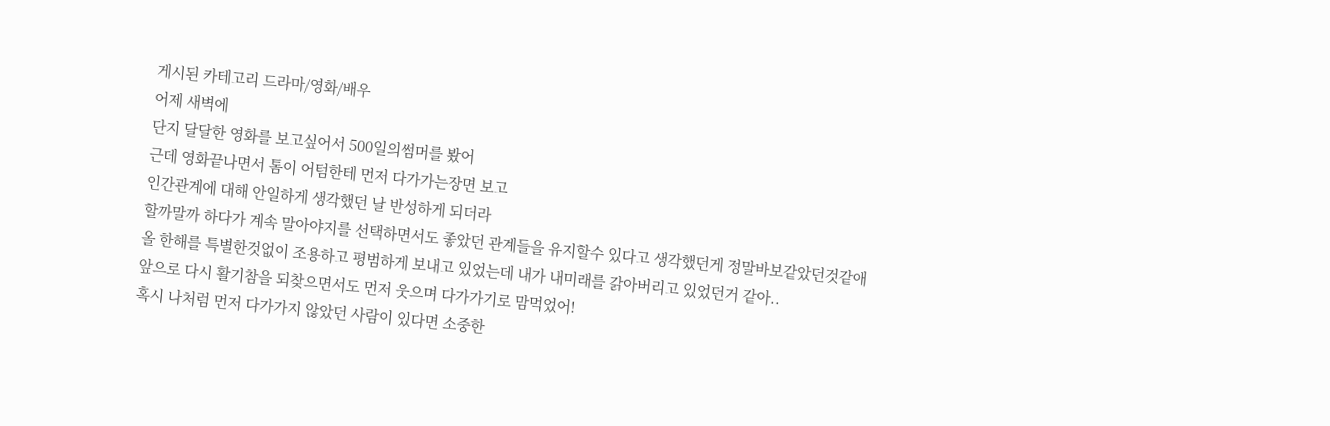게시된 카테고리 드라마/영화/배우
어제 새벽에
단지 달달한 영화를 보고싶어서 500일의썸머를 봤어
근데 영화끝나면서 톰이 어텀한테 먼저 다가가는장면 보고
인간관계에 대해 안일하게 생각했던 날 반성하게 되더라
할까말까 하다가 계속 말아야지를 선택하면서도 좋았던 관계들을 유지할수 있다고 생각했던게 정말바보같았던것같애
올 한해를 특별한것없이 조용하고 평범하게 보내고 있었는데 내가 내미래를 갉아버리고 있었던거 같아..
앞으로 다시 활기참을 되찾으면서도 먼저 웃으며 다가가기로 맘먹었어!
혹시 나처럼 먼저 다가가지 않았던 사람이 있다면 소중한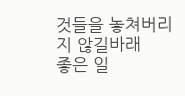것들을 놓쳐버리지 않길바래
좋은 일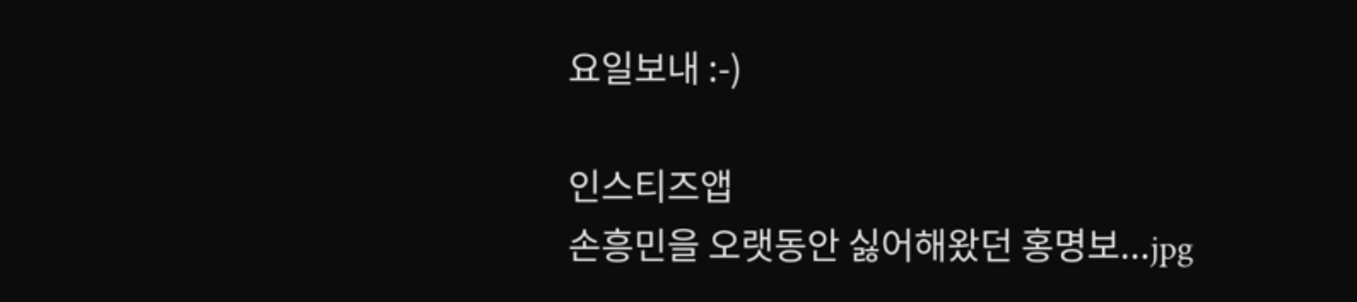요일보내 :-)

인스티즈앱
손흥민을 오랫동안 싫어해왔던 홍명보...jpg